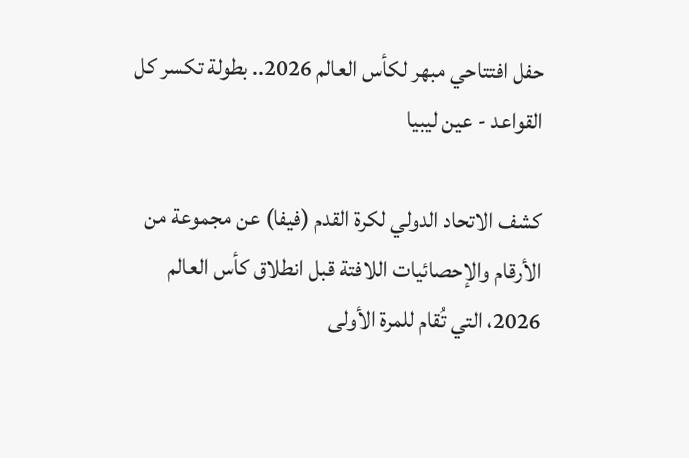حفل افتتاحي مبهر لكأس العالم 2026.. بطولة تكسر كل القواعد - عين ليبيا

كشف الاتحاد الدولي لكرة القدم (فيفا) عن مجموعة من الأرقام والإحصائيات اللافتة قبل انطلاق كأس العالم 2026، التي تُقام للمرة الأولى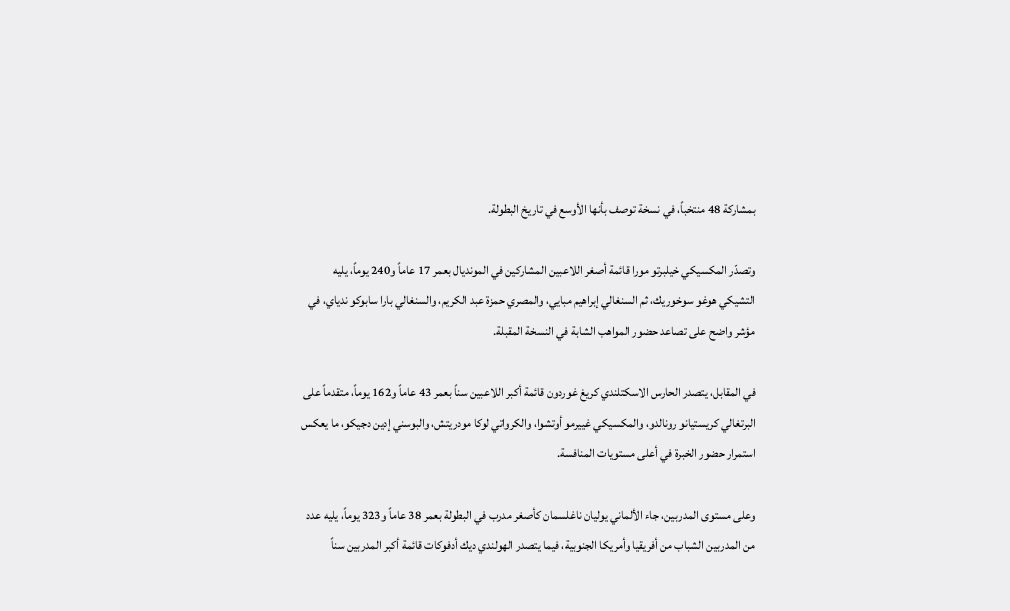بمشاركة 48 منتخباً، في نسخة توصف بأنها الأوسع في تاريخ البطولة.

وتصدّر المكسيكي خيلبرتو مورا قائمة أصغر اللاعبين المشاركين في المونديال بعمر 17 عاماً و240 يوماً، يليه التشيكي هوغو سوخوريك، ثم السنغالي إبراهيم مبايي، والمصري حمزة عبد الكريم، والسنغالي بارا سابوكو ندياي، في مؤشر واضح على تصاعد حضور المواهب الشابة في النسخة المقبلة.

في المقابل، يتصدر الحارس الاسكتلندي كريغ غوردون قائمة أكبر اللاعبين سناً بعمر 43 عاماً و162 يوماً، متقدماً على البرتغالي كريستيانو رونالدو، والمكسيكي غييرمو أوتشوا، والكرواتي لوكا مودريتش، والبوسني إدين دجيكو، ما يعكس استمرار حضور الخبرة في أعلى مستويات المنافسة.

وعلى مستوى المدربين، جاء الألماني يوليان ناغلسمان كأصغر مدرب في البطولة بعمر 38 عاماً و323 يوماً، يليه عدد من المدربين الشباب من أفريقيا وأمريكا الجنوبية، فيما يتصدر الهولندي ديك أدفوكات قائمة أكبر المدربين سناً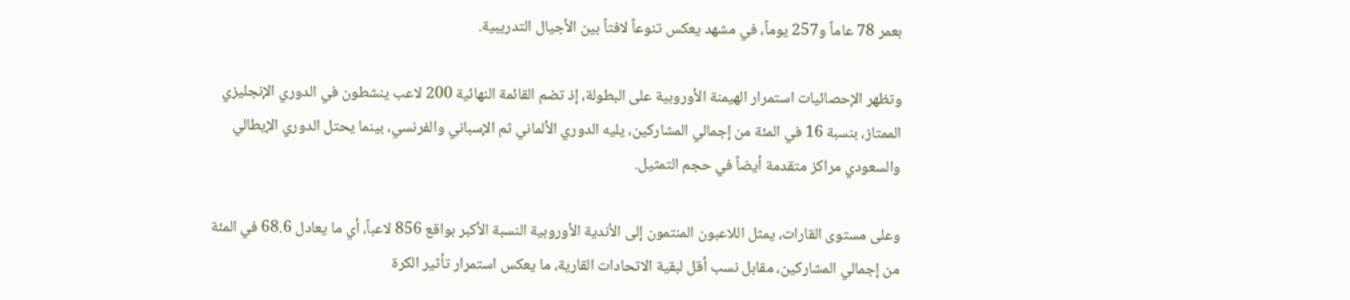بعمر 78 عاماً و257 يوماً، في مشهد يعكس تنوعاً لافتاً بين الأجيال التدريبية.

وتظهر الإحصائيات استمرار الهيمنة الأوروبية على البطولة، إذ تضم القائمة النهائية 200 لاعب ينشطون في الدوري الإنجليزي الممتاز، بنسبة 16 في المئة من إجمالي المشاركين، يليه الدوري الألماني ثم الإسباني والفرنسي، بينما يحتل الدوري الإيطالي والسعودي مراكز متقدمة أيضاً في حجم التمثيل.

وعلى مستوى القارات، يمثل اللاعبون المنتمون إلى الأندية الأوروبية النسبة الأكبر بواقع 856 لاعباً، أي ما يعادل 68.6 في المئة من إجمالي المشاركين، مقابل نسب أقل لبقية الاتحادات القارية، ما يعكس استمرار تأثير الكرة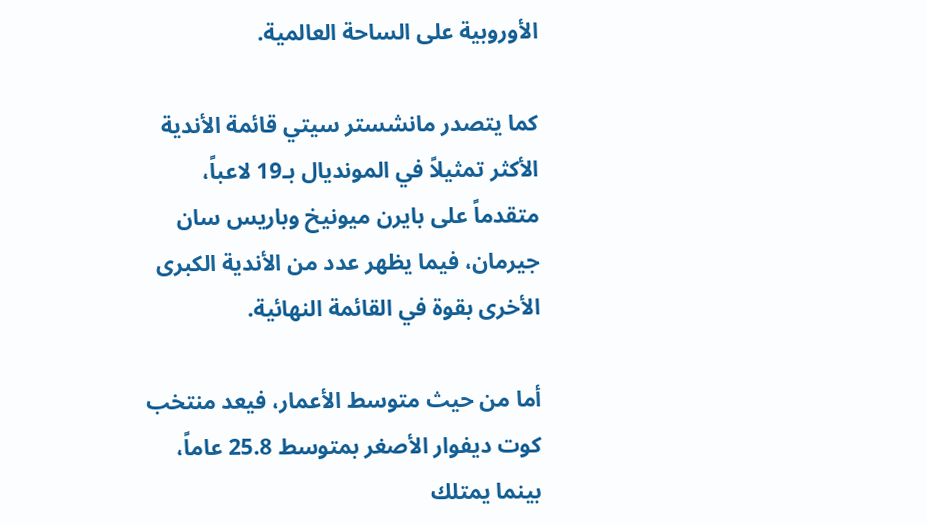الأوروبية على الساحة العالمية.

كما يتصدر مانشستر سيتي قائمة الأندية الأكثر تمثيلاً في المونديال بـ19 لاعباً، متقدماً على بايرن ميونيخ وباريس سان جيرمان، فيما يظهر عدد من الأندية الكبرى الأخرى بقوة في القائمة النهائية.

أما من حيث متوسط الأعمار، فيعد منتخب كوت ديفوار الأصغر بمتوسط 25.8 عاماً، بينما يمتلك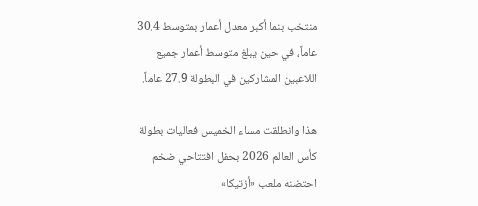منتخب بنما أكبر معدل أعمار بمتوسط 30.4 عاماً، في حين يبلغ متوسط أعمار جميع اللاعبين المشاركين في البطولة 27.9 عاماً.

هذا وانطلقت مساء الخميس فعاليات بطولة كأس العالم 2026 بحفل افتتاحي ضخم احتضنه ملعب «أزتيكا»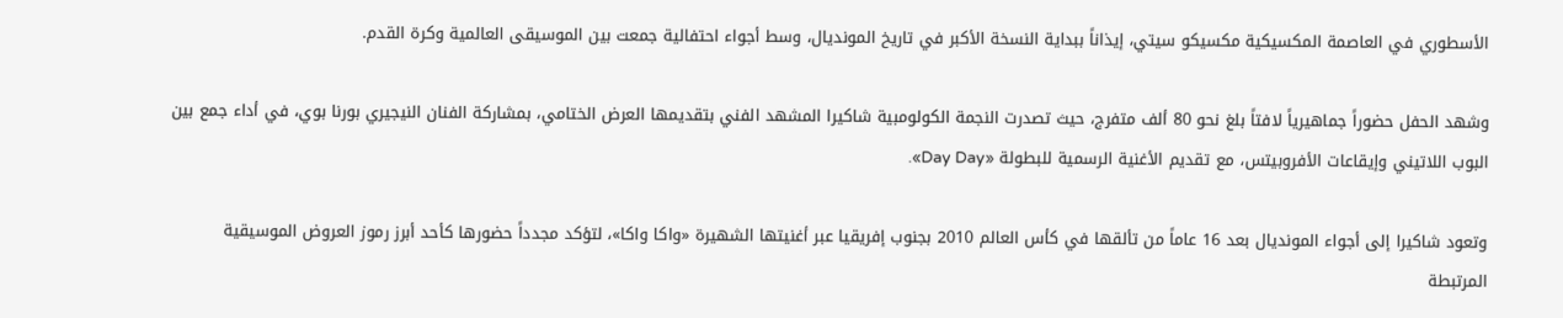الأسطوري في العاصمة المكسيكية مكسيكو سيتي، إيذاناً ببداية النسخة الأكبر في تاريخ المونديال، وسط أجواء احتفالية جمعت بين الموسيقى العالمية وكرة القدم.

وشهد الحفل حضوراً جماهيرياً لافتاً بلغ نحو 80 ألف متفرج، حيث تصدرت النجمة الكولومبية شاكيرا المشهد الفني بتقديمها العرض الختامي، بمشاركة الفنان النيجيري بورنا بوي، في أداء جمع بين البوب اللاتيني وإيقاعات الأفروبيتس، مع تقديم الأغنية الرسمية للبطولة «Day Day».

وتعود شاكيرا إلى أجواء المونديال بعد 16 عاماً من تألقها في كأس العالم 2010 بجنوب إفريقيا عبر أغنيتها الشهيرة «واكا واكا»، لتؤكد مجدداً حضورها كأحد أبرز رموز العروض الموسيقية المرتبطة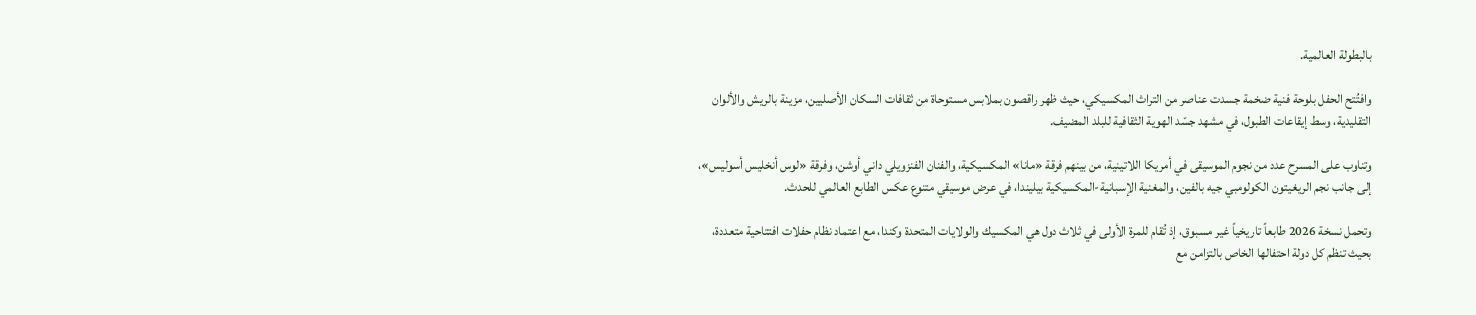بالبطولة العالمية.

وافتُتح الحفل بلوحة فنية ضخمة جسدت عناصر من التراث المكسيكي، حيث ظهر راقصون بملابس مستوحاة من ثقافات السكان الأصليين، مزينة بالريش والألوان التقليدية، وسط إيقاعات الطبول، في مشهد جسّد الهوية الثقافية للبلد المضيف.

وتناوب على المسرح عدد من نجوم الموسيقى في أمريكا اللاتينية، من بينهم فرقة «مانا» المكسيكية، والفنان الفنزويلي داني أوشن، وفرقة «لوس أنخليس أسوليس»، إلى جانب نجم الريغيتون الكولومبي جيه بالفين، والمغنية الإسبانية-المكسيكية بيليندا، في عرض موسيقي متنوع عكس الطابع العالمي للحدث.

وتحمل نسخة 2026 طابعاً تاريخياً غير مسبوق، إذ تُقام للمرة الأولى في ثلاث دول هي المكسيك والولايات المتحدة وكندا، مع اعتماد نظام حفلات افتتاحية متعددة، بحيث تنظم كل دولة احتفالها الخاص بالتزامن مع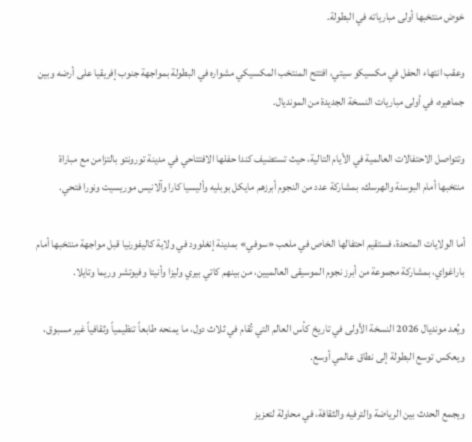خوض منتخبها أولى مبارياته في البطولة.

وعقب انتهاء الحفل في مكسيكو سيتي، افتتح المنتخب المكسيكي مشواره في البطولة بمواجهة جنوب إفريقيا على أرضه وبين جماهيره، في أولى مباريات النسخة الجديدة من المونديال.

وتتواصل الاحتفالات العالمية في الأيام التالية، حيث تستضيف كندا حفلها الافتتاحي في مدينة تورونتو بالتزامن مع مباراة منتخبها أمام البوسنة والهرسك، بمشاركة عدد من النجوم أبرزهم مايكل بوبليه وأليسيا كارا وآلانيس موريسيت ونورا فتحي.

أما الولايات المتحدة، فستقيم احتفالها الخاص في ملعب «سوفي» بمدينة إنغلوود في ولاية كاليفورنيا قبل مواجهة منتخبها أمام باراغواي، بمشاركة مجموعة من أبرز نجوم الموسيقى العالميين، من بينهم كاتي بيري وليزا وأنيتا وفيوتشر وريما وتايلا.

ويُعد مونديال 2026 النسخة الأولى في تاريخ كأس العالم التي تُقام في ثلاث دول، ما يمنحه طابعاً تنظيمياً وثقافياً غير مسبوق، ويعكس توسع البطولة إلى نطاق عالمي أوسع.

ويجمع الحدث بين الرياضة والترفيه والثقافة، في محاولة لتعزيز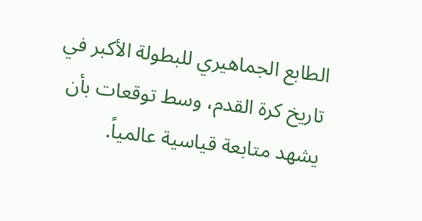الطابع الجماهيري للبطولة الأكبر في تاريخ كرة القدم، وسط توقعات بأن يشهد متابعة قياسية عالمياً.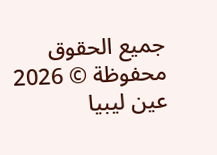جميع الحقوق محفوظة © 2026 عين ليبيا